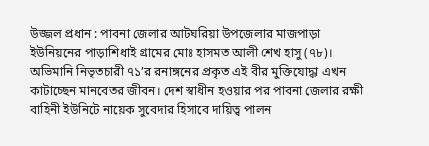উজ্জল প্রধান : পাবনা জেলার আটঘরিয়া উপজেলার মাজপাড়া ইউনিয়নের পাড়াশিধাই গ্রামের মোঃ হাসমত আলী শেখ হাসু (৭৮)।
অভিমানি নিভৃতচারী ৭১’র রনাঙ্গনের প্রকৃত এই বীর মুক্তিযোদ্ধা এখন কাটাচ্ছেন মানবেতর জীবন। দেশ স্বাধীন হওয়ার পর পাবনা জেলার রক্ষী বাহিনী ইউনিটে নায়েক সুবেদার হিসাবে দায়িত্ব পালন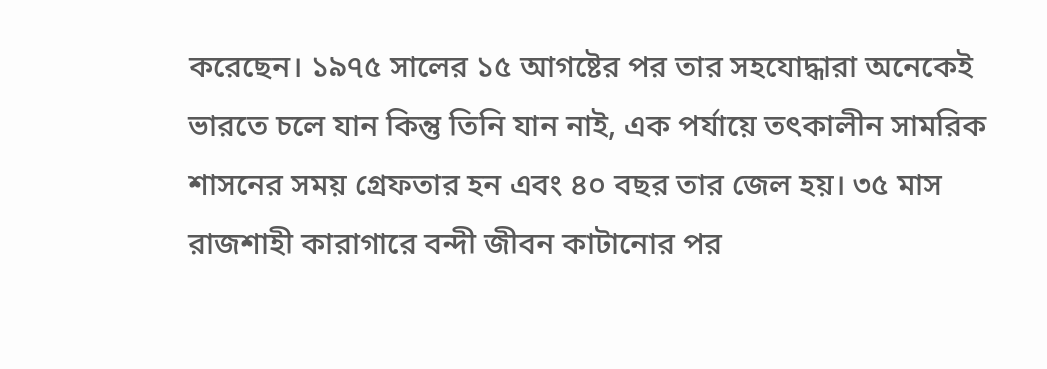করেছেন। ১৯৭৫ সালের ১৫ আগষ্টের পর তার সহযোদ্ধারা অনেকেই ভারতে চলে যান কিন্তু তিনি যান নাই, এক পর্যায়ে তৎকালীন সামরিক শাসনের সময় গ্রেফতার হন এবং ৪০ বছর তার জেল হয়। ৩৫ মাস রাজশাহী কারাগারে বন্দী জীবন কাটানোর পর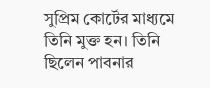সুপ্রিম কোর্টের মাধ্যমে তিনি মুক্ত হন। তিনি ছিলেন পাবনার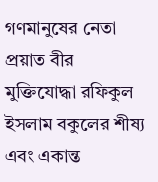গণমানুষের নেতা প্রয়াত বীর মুক্তিযোদ্ধা রফিকুল ইসলাম বকুলের শীষ্য এবং একান্ত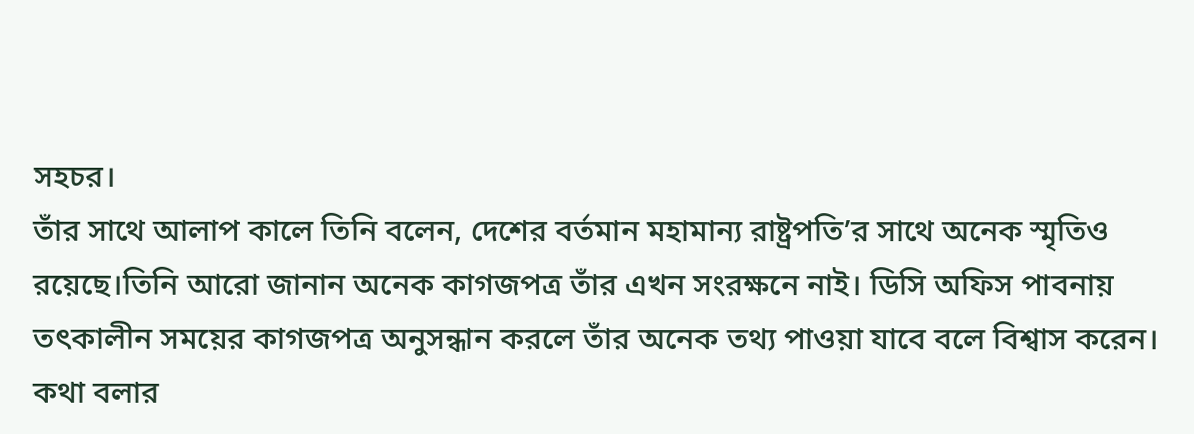সহচর।
তাঁর সাথে আলাপ কালে তিনি বলেন, দেশের বর্তমান মহামান্য রাষ্ট্রপতি’র সাথে অনেক স্মৃতিও রয়েছে।তিনি আরো জানান অনেক কাগজপত্র তাঁর এখন সংরক্ষনে নাই। ডিসি অফিস পাবনায় তৎকালীন সময়ের কাগজপত্র অনুসন্ধান করলে তাঁর অনেক তথ্য পাওয়া যাবে বলে বিশ্বাস করেন। কথা বলার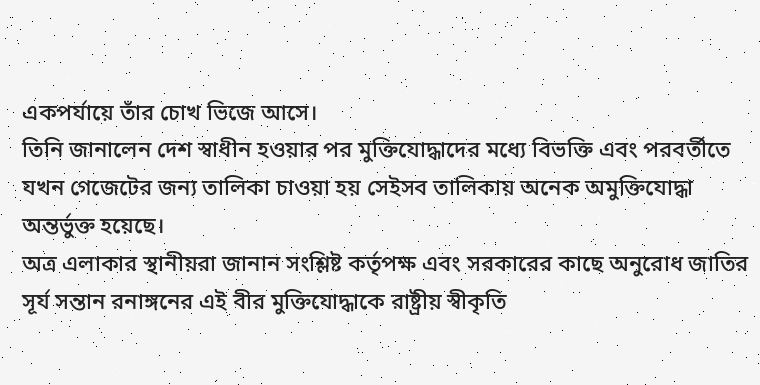একপর্যায়ে তাঁর চোখ ভিজে আসে।
তিনি জানালেন দেশ স্বাধীন হওয়ার পর মুক্তিযোদ্ধাদের মধ্যে বিভক্তি এবং পরবর্তীতে যখন গেজেটের জন্য তালিকা চাওয়া হয় সেইসব তালিকায় অনেক অমুক্তিযোদ্ধা অন্তর্ভুক্ত হয়েছে।
অত্র এলাকার স্থানীয়রা জানান সংশ্লিষ্ট কর্তৃপক্ষ এবং সরকারের কাছে অনুরোধ জাতির সূর্য সন্তান রনাঙ্গনের এই বীর মুক্তিযোদ্ধাকে রাষ্ট্রীয় স্বীকৃতি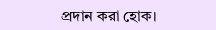প্রদান করা হোক।